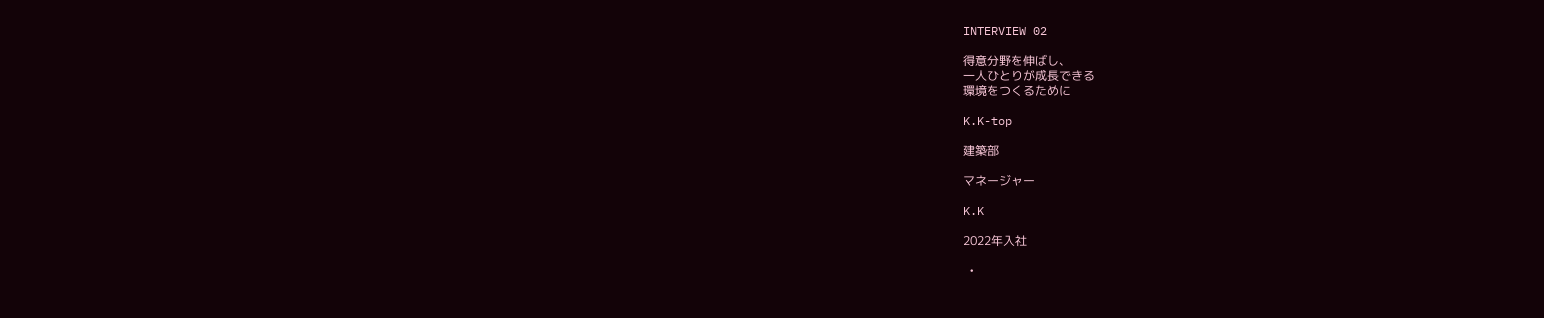INTERVIEW 02

得意分野を伸ばし、
一人ひとりが成長できる
環境をつくるために

K.K-top

建築部

マネージャー

K.K

2022年入社

  •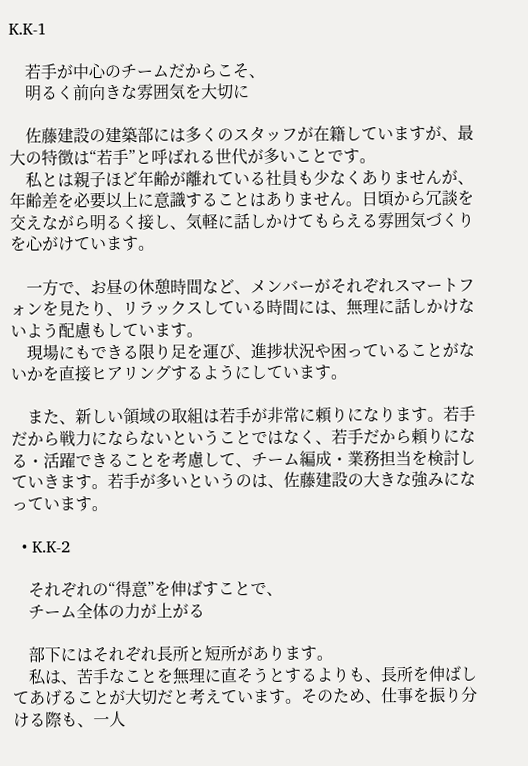K.K-1

    若手が中心のチームだからこそ、
    明るく前向きな雰囲気を大切に

    佐藤建設の建築部には多くのスタッフが在籍していますが、最大の特徴は“若手”と呼ばれる世代が多いことです。
    私とは親子ほど年齢が離れている社員も少なくありませんが、年齢差を必要以上に意識することはありません。日頃から冗談を交えながら明るく接し、気軽に話しかけてもらえる雰囲気づくりを心がけています。

    一方で、お昼の休憩時間など、メンバーがそれぞれスマートフォンを見たり、リラックスしている時間には、無理に話しかけないよう配慮もしています。
    現場にもできる限り足を運び、進捗状況や困っていることがないかを直接ヒアリングするようにしています。

    また、新しい領域の取組は若手が非常に頼りになります。若手だから戦力にならないということではなく、若手だから頼りになる・活躍できることを考慮して、チーム編成・業務担当を検討していきます。若手が多いというのは、佐藤建設の大きな強みになっています。

  • K.K-2

    それぞれの“得意”を伸ばすことで、
    チーム全体の力が上がる

    部下にはそれぞれ長所と短所があります。
    私は、苦手なことを無理に直そうとするよりも、長所を伸ばしてあげることが大切だと考えています。そのため、仕事を振り分ける際も、一人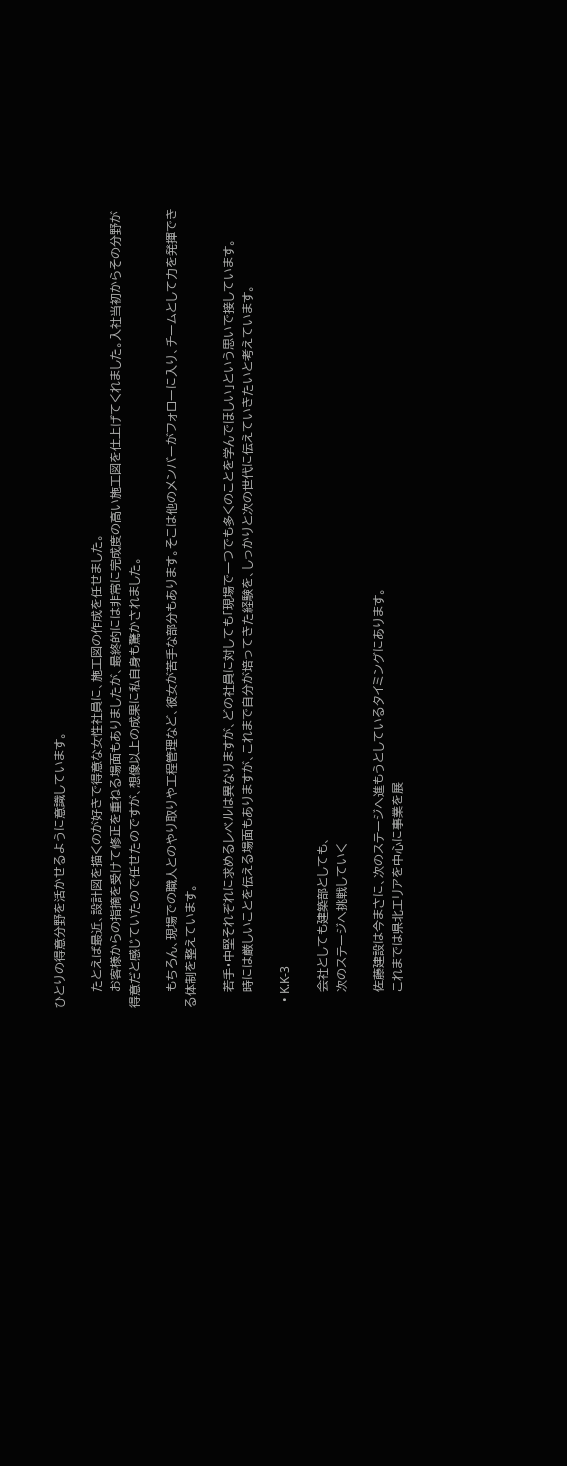ひとりの得意分野を活かせるように意識しています。

    たとえば最近、設計図を描くのが好きで得意な女性社員に、施工図の作成を任せました。
    お客様からの指摘を受けて修正を重ねる場面もありましたが、最終的には非常に完成度の高い施工図を仕上げてくれました。入社当初からその分野が得意だと感じていたので任せたのですが、想像以上の成果に私自身も驚かされました。

    もちろん、現場での職人とのやり取りや工程管理など、彼女が苦手な部分もあります。そこは他のメンバーがフォローに入り、チームとして力を発揮できる体制を整えています。

    若手・中堅それぞれに求めるレベルは異なりますが、どの社員に対しても「現場で一つでも多くのことを学んでほしい」という思いで接しています。
    時には厳しいことを伝える場面もありますが、これまで自分が培ってきた経験を、しっかりと次の世代に伝えていきたいと考えています。

  • K.K-3

    会社としても建築部としても、
    次のステージへ挑戦していく

    佐藤建設は今まさに、次のステージへ進もうとしているタイミングにあります。
    これまでは県北エリアを中心に事業を展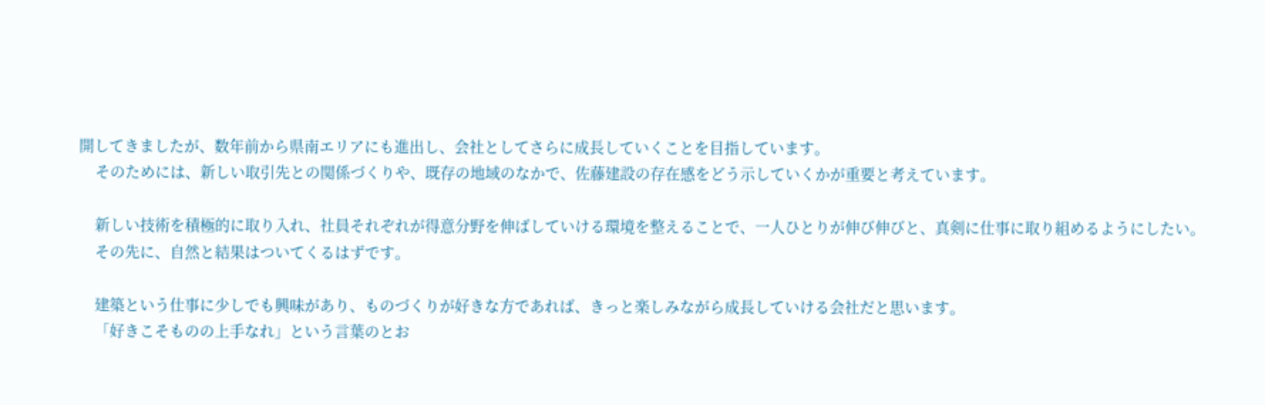開してきましたが、数年前から県南エリアにも進出し、会社としてさらに成長していくことを目指しています。
    そのためには、新しい取引先との関係づくりや、既存の地域のなかで、佐藤建設の存在感をどう示していくかが重要と考えています。

    新しい技術を積極的に取り入れ、社員それぞれが得意分野を伸ばしていける環境を整えることで、一人ひとりが伸び伸びと、真剣に仕事に取り組めるようにしたい。
    その先に、自然と結果はついてくるはずです。

    建築という仕事に少しでも興味があり、ものづくりが好きな方であれば、きっと楽しみながら成長していける会社だと思います。
    「好きこそものの上手なれ」という言葉のとお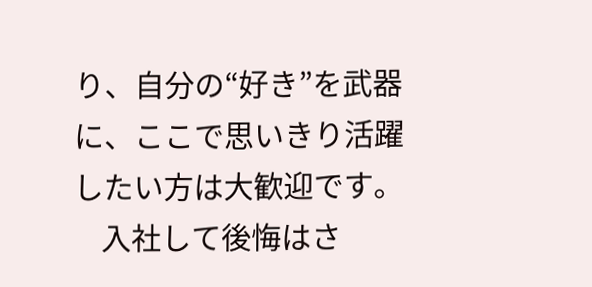り、自分の“好き”を武器に、ここで思いきり活躍したい方は大歓迎です。
    入社して後悔はさ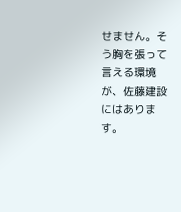せません。そう胸を張って言える環境が、佐藤建設にはあります。